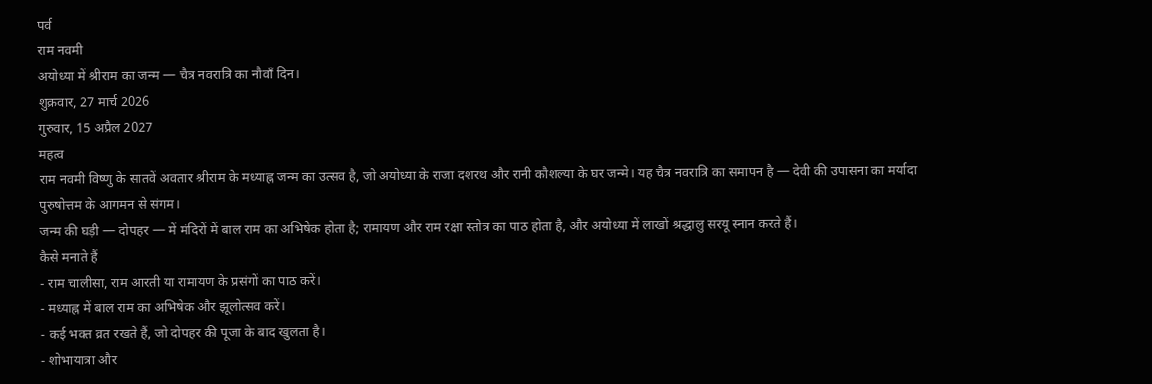पर्व
राम नवमी
अयोध्या में श्रीराम का जन्म — चैत्र नवरात्रि का नौवाँ दिन।
शुक्रवार, 27 मार्च 2026
गुरुवार, 15 अप्रैल 2027
महत्व
राम नवमी विष्णु के सातवें अवतार श्रीराम के मध्याह्न जन्म का उत्सव है, जो अयोध्या के राजा दशरथ और रानी कौशल्या के घर जन्मे। यह चैत्र नवरात्रि का समापन है — देवी की उपासना का मर्यादा पुरुषोत्तम के आगमन से संगम।
जन्म की घड़ी — दोपहर — में मंदिरों में बाल राम का अभिषेक होता है; रामायण और राम रक्षा स्तोत्र का पाठ होता है, और अयोध्या में लाखों श्रद्धालु सरयू स्नान करते हैं।
कैसे मनाते हैं
- राम चालीसा, राम आरती या रामायण के प्रसंगों का पाठ करें।
- मध्याह्न में बाल राम का अभिषेक और झूलोत्सव करें।
- कई भक्त व्रत रखते हैं, जो दोपहर की पूजा के बाद खुलता है।
- शोभायात्रा और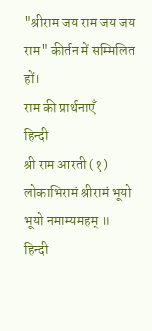"श्रीराम जय राम जय जय राम" कीर्तन में सम्मिलित हों।
राम की प्रार्थनाएँ
हिन्दी
श्री राम आरती (१)
लोकाभिरामं श्रीरामं भूयो भूयो नमाम्यमहम् ॥
हिन्दी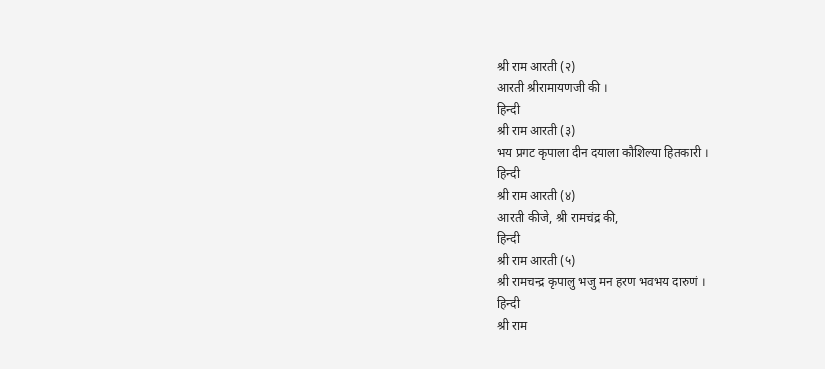श्री राम आरती (२)
आरती श्रीरामायणजी की ।
हिन्दी
श्री राम आरती (३)
भय प्रगट कृपाला दीन दयाला कौशिल्या हितकारी ।
हिन्दी
श्री राम आरती (४)
आरती कीजे, श्री रामचंद्र की,
हिन्दी
श्री राम आरती (५)
श्री रामचन्द्र कृपालु भजु मन हरण भवभय दारुणं ।
हिन्दी
श्री राम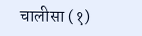चालीसा (१)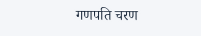गणपति चरण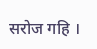सरोज गहि ।